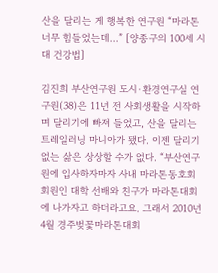산을 달리는 게 행복한 연구원 “마라톤 너무 힘들었는데…” [양종구의 100세 시대 건강법]

김진희 부산연구원 도시·환경연구실 연구원(38)은 11년 전 사회생활을 시작하며 달리기에 빠져 들었고, 산을 달리는 트레일러닝 마니아가 됐다. 이젠 달리기 없는 삶은 상상할 수가 없다. “부산연구원에 입사하자마자 사내 마라톤동호회 회원인 대학 선배와 친구가 마라톤대회에 나가자고 하더라고요. 그래서 2010년 4월 경주벚꽃마라톤대회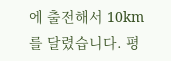에 출전해서 10km를 달렸습니다. 평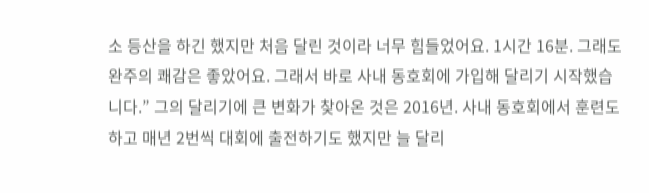소 등산을 하긴 했지만 처음 달린 것이라 너무 힘들었어요. 1시간 16분. 그래도 완주의 쾌감은 좋았어요. 그래서 바로 사내 동호회에 가입해 달리기 시작했습니다.” 그의 달리기에 큰 변화가 찾아온 것은 2016년. 사내 동호회에서 훈련도 하고 매년 2번씩 대회에 출전하기도 했지만 늘 달리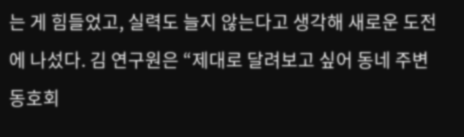는 게 힘들었고, 실력도 늘지 않는다고 생각해 새로운 도전에 나섰다. 김 연구원은 “제대로 달려보고 싶어 동네 주변 동호회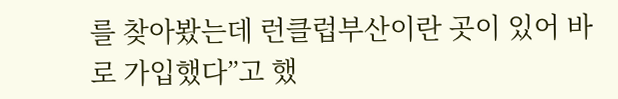를 찾아봤는데 런클럽부산이란 곳이 있어 바로 가입했다”고 했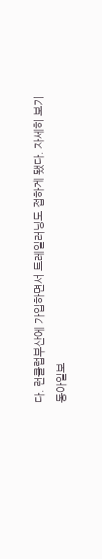다. 런클럽부산에 가입하면서 트레일러닝도 접하게 됐다. 자세히 보기
동아일보